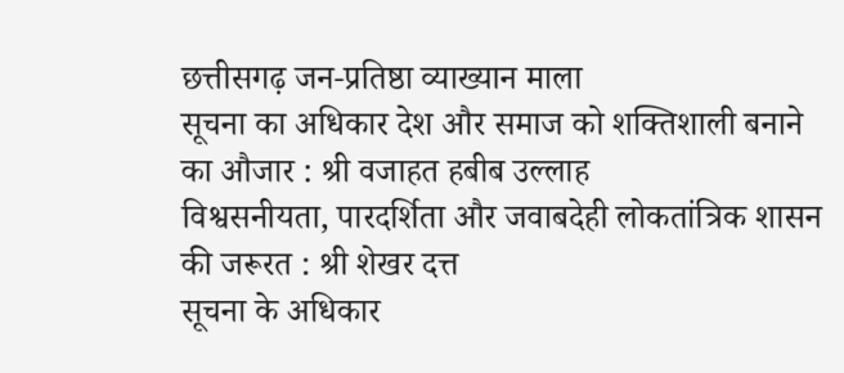छत्तीसगढ़ जन-प्रतिष्ठा व्याख्यान माला
सूचना का अधिकार देश और समाज को शक्तिशाली बनाने का औजार : श्री वजाहत हबीब उल्लाह
विश्वसनीयता, पारदर्शिता और जवाबदेही लोकतांत्रिक शासन की जरूरत : श्री शेखर दत्त
सूचना के अधिकार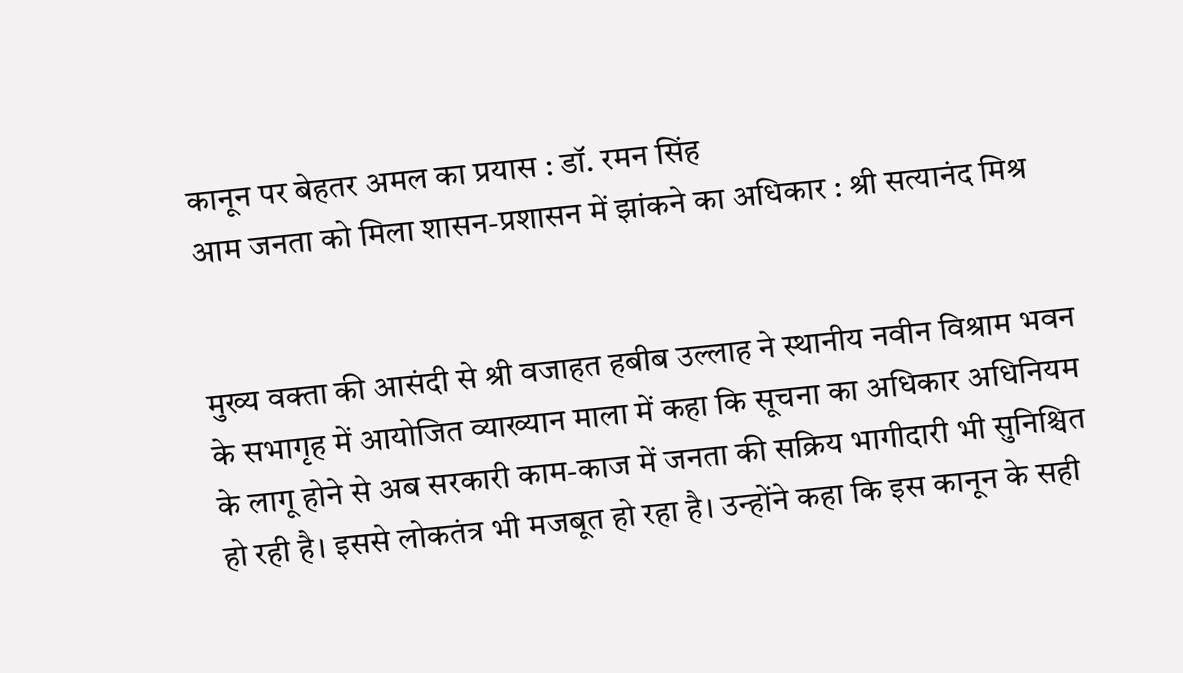कानून पर बेहतर अमल का प्रयास : डॉ. रमन सिंह
आम जनता को मिला शासन-प्रशासन में झांकने का अधिकार : श्री सत्यानंद मिश्र


मुख्य वक्ता की आसंदी से श्री वजाहत हबीब उल्लाह ने स्थानीय नवीन विश्राम भवन के सभागृह में आयोजित व्याख्यान माला में कहा कि सूचना का अधिकार अधिनियम के लागू होने से अब सरकारी काम-काज में जनता की सक्रिय भागीदारी भी सुनिश्चित हो रही है। इससे लोकतंत्र भी मजबूत हो रहा है। उन्होंने कहा कि इस कानून के सही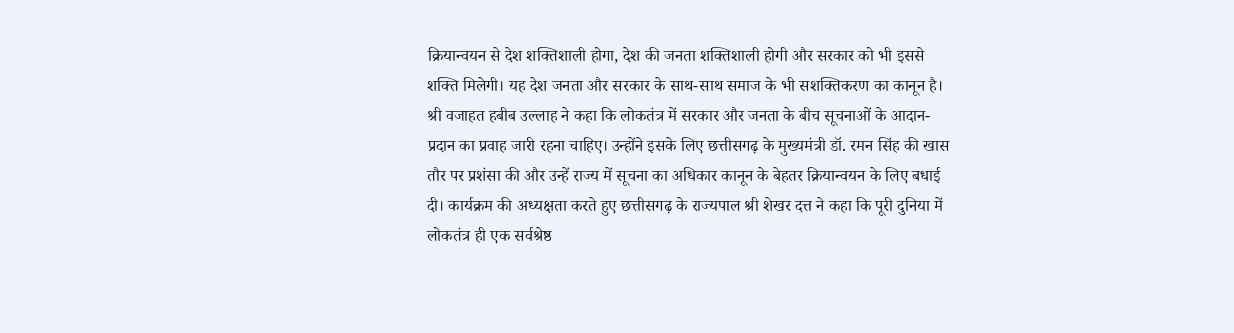क्रियान्वयन से देश शक्तिशाली होगा, देश की जनता शक्तिशाली होगी और सरकार को भी इससे शक्ति मिलेगी। यह देश जनता और सरकार के साथ-साथ समाज के भी सशक्तिकरण का कानून है। श्री वजाहत हबीब उल्लाह ने कहा कि लोकतंत्र में सरकार और जनता के बीच सूचनाओं के आदान-प्रदान का प्रवाह जारी रहना चाहिए। उन्होंने इसके लिए छत्तीसगढ़ के मुख्यमंत्री डॉ. रमन सिंह की खास तौर पर प्रशंसा की और उन्हें राज्य में सूचना का अधिकार कानून के बेहतर क्रियान्वयन के लिए बधाई दी। कार्यक्रम की अध्यक्षता करते हुए छत्तीसगढ़ के राज्यपाल श्री शेखर दत्त ने कहा कि पूरी दुनिया में लोकतंत्र ही एक सर्वश्रेष्ठ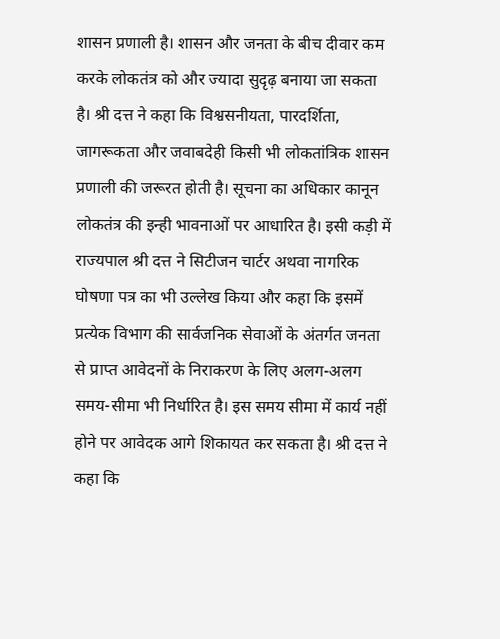शासन प्रणाली है। शासन और जनता के बीच दीवार कम करके लोकतंत्र को और ज्यादा सुदृढ़ बनाया जा सकता है। श्री दत्त ने कहा कि विश्वसनीयता, पारदर्शिता, जागरूकता और जवाबदेही किसी भी लोकतांत्रिक शासन प्रणाली की जरूरत होती है। सूचना का अधिकार कानून लोकतंत्र की इन्ही भावनाओं पर आधारित है। इसी कड़ी में राज्यपाल श्री दत्त ने सिटीजन चार्टर अथवा नागरिक घोषणा पत्र का भी उल्लेख किया और कहा कि इसमें प्रत्येक विभाग की सार्वजनिक सेवाओं के अंतर्गत जनता से प्राप्त आवेदनों के निराकरण के लिए अलग-अलग समय-सीमा भी निर्धारित है। इस समय सीमा में कार्य नहीं होने पर आवेदक आगे शिकायत कर सकता है। श्री दत्त ने कहा कि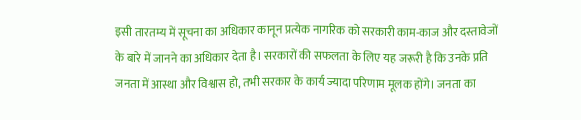इसी तारतम्य में सूचना का अधिकार कानून प्रत्येक नागरिक को सरकारी काम-काज और दस्तावेजों के बारे में जानने का अधिकार देता है। सरकारों की सफलता के लिए यह जरूरी है कि उनके प्रति जनता में आस्था और विश्वास हो, तभी सरकार के कार्य ज्यादा परिणाम मूलक होंगे। जनता का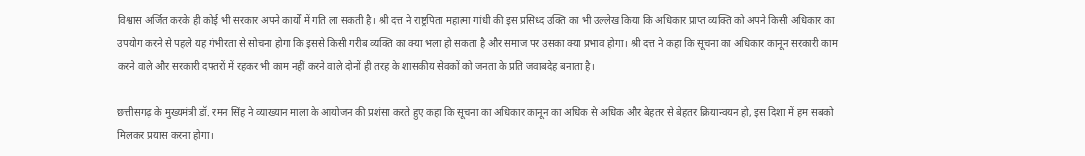विश्वास अर्जित करके ही कोई भी सरकार अपने कार्यों में गति ला सकती है। श्री दत्त ने राष्ट्रपिता महात्मा गांधी की इस प्रसिध्द उक्ति का भी उल्लेख किया कि अधिकार प्राप्त व्यक्ति को अपने किसी अधिकार का उपयोग करने से पहले यह गंभीरता से सोचना होगा कि इससे किसी गरीब व्यक्ति का क्या भला हो सकता है और समाज पर उसका क्या प्रभाव होगा। श्री दत्त ने कहा कि सूचना का अधिकार कानून सरकारी काम करने वाले और सरकारी दफ्तरों में रहकर भी काम नहीं करने वाले दोनों ही तरह के शासकीय सेवकों को जनता के प्रति जवाबदेह बनाता है।

छत्तीसगढ़ के मुख्यमंत्री डॉ. रमन सिंह ने व्याख्यान माला के आयोजन की प्रशंसा करते हुए कहा कि सूचना का अधिकार कानून का अधिक से अधिक और बेहतर से बेहतर क्रियान्वयन हो, इस दिशा में हम सबको मिलकर प्रयास करना होगा।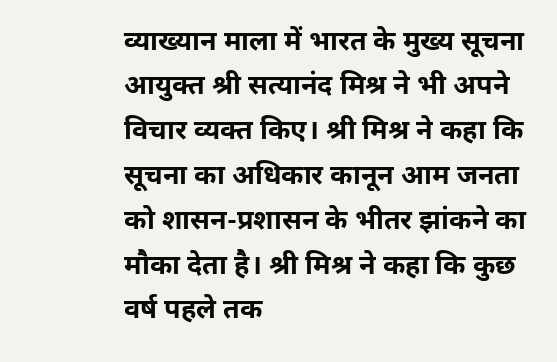व्याख्यान माला में भारत के मुख्य सूचना आयुक्त श्री सत्यानंद मिश्र ने भी अपने विचार व्यक्त किए। श्री मिश्र ने कहा कि सूचना का अधिकार कानून आम जनता को शासन-प्रशासन के भीतर झांकने का मौका देता है। श्री मिश्र ने कहा कि कुछ वर्ष पहले तक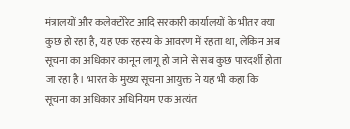मंत्रालयों और कलेक्टोरेट आदि सरकारी कार्यालयों के भीतर क्या कुछ हो रहा है, यह एक रहस्य के आवरण में रहता था, लेकिन अब सूचना का अधिकार कानून लागू हो जाने से सब कुछ पारदर्शी होता जा रहा है। भारत के मुख्य सूचना आयुक्त ने यह भी कहा कि सूचना का अधिकार अधिनियम एक अत्यंत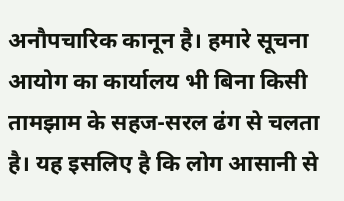अनौपचारिक कानून है। हमारे सूचना आयोग का कार्यालय भी बिना किसी तामझाम के सहज-सरल ढंग से चलता है। यह इसलिए है कि लोग आसानी से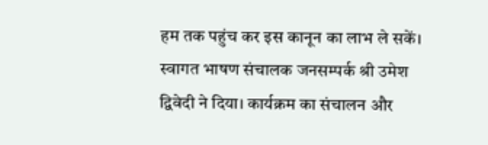हम तक पहुंच कर इस कानून का लाभ ले सकें। स्वागत भाषण संचालक जनसम्पर्क श्री उमेश द्विवेदी ने दिया। कार्यक्रम का संचालन और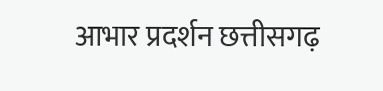आभार प्रदर्शन छत्तीसगढ़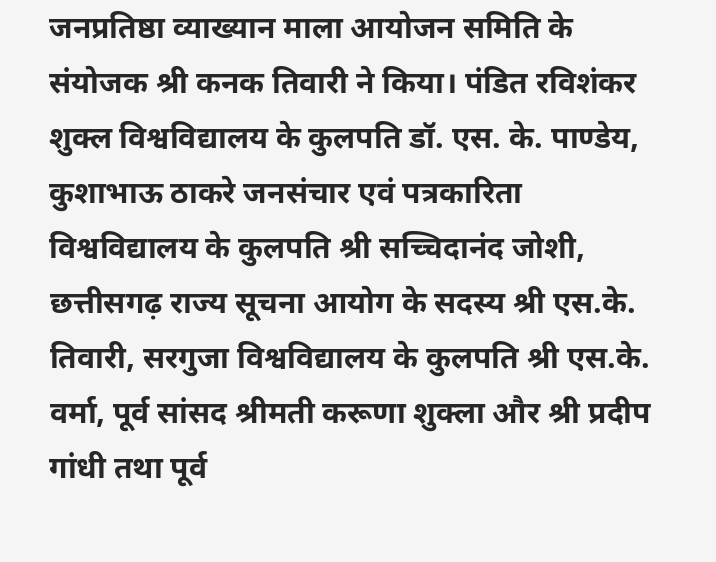जनप्रतिष्ठा व्याख्यान माला आयोजन समिति के संयोजक श्री कनक तिवारी ने किया। पंडित रविशंकर शुक्ल विश्वविद्यालय के कुलपति डॉ. एस. के. पाण्डेय, कुशाभाऊ ठाकरे जनसंचार एवं पत्रकारिता विश्वविद्यालय के कुलपति श्री सच्चिदानंद जोशी, छत्तीसगढ़ राज्य सूचना आयोग के सदस्य श्री एस.के. तिवारी, सरगुजा विश्वविद्यालय के कुलपति श्री एस.के. वर्मा, पूर्व सांसद श्रीमती करूणा शुक्ला और श्री प्रदीप गांधी तथा पूर्व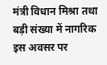मंत्री विधान मिश्रा तथा बड़ी संख्या में नागरिक इस अवसर पर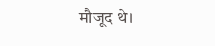मौजूद थे।